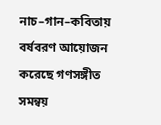নাচ–গান–কবিতায় বর্ষবরণ আয়োজন করেছে গণসঙ্গীত সমন্বয়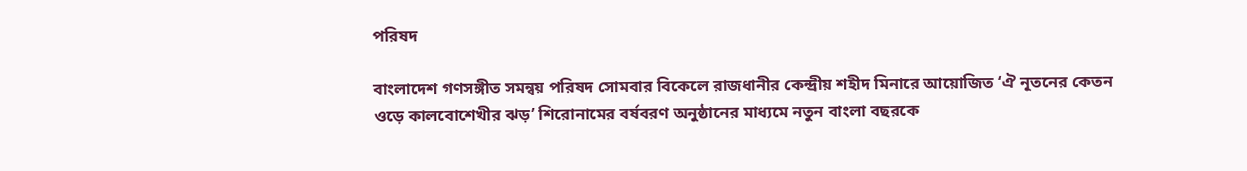পরিষদ

বাংলাদেশ গণসঙ্গীত সমন্বয় পরিষদ সোমবার বিকেলে রাজধানীর কেন্দ্রীয় শহীদ মিনারে আয়োজিত ‘ঐ নূতনের কেতন ওড়ে কালবোশেখীর ঝড়’ শিরোনামের বর্ষবরণ অনুষ্ঠানের মাধ্যমে নতুন বাংলা বছরকে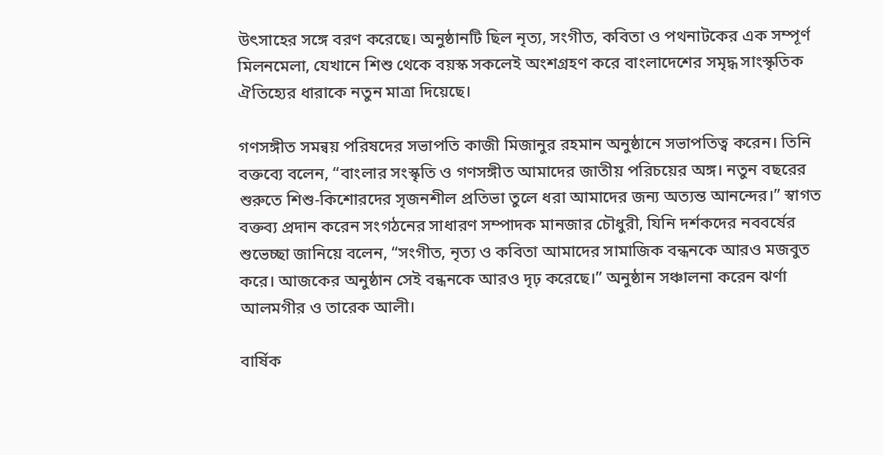উৎসাহের সঙ্গে বরণ করেছে। অনুষ্ঠানটি ছিল নৃত্য, সংগীত, কবিতা ও পথনাটকের এক সম্পূর্ণ মিলনমেলা, যেখানে শিশু থেকে বয়স্ক সকলেই অংশগ্রহণ করে বাংলাদেশের সমৃদ্ধ সাংস্কৃতিক ঐতিহ্যের ধারাকে নতুন মাত্রা দিয়েছে।

গণসঙ্গীত সমন্বয় পরিষদের সভাপতি কাজী মিজানুর রহমান অনুষ্ঠানে সভাপতিত্ব করেন। তিনি বক্তব্যে বলেন, “বাংলার সংস্কৃতি ও গণসঙ্গীত আমাদের জাতীয় পরিচয়ের অঙ্গ। নতুন বছরের শুরুতে শিশু-কিশোরদের সৃজনশীল প্রতিভা তুলে ধরা আমাদের জন্য অত্যন্ত আনন্দের।” স্বাগত বক্তব্য প্রদান করেন সংগঠনের সাধারণ সম্পাদক মানজার চৌধুরী, যিনি দর্শকদের নববর্ষের শুভেচ্ছা জানিয়ে বলেন, “সংগীত, নৃত্য ও কবিতা আমাদের সামাজিক বন্ধনকে আরও মজবুত করে। আজকের অনুষ্ঠান সেই বন্ধনকে আরও দৃঢ় করেছে।” অনুষ্ঠান সঞ্চালনা করেন ঝর্ণা আলমগীর ও তারেক আলী।

বার্ষিক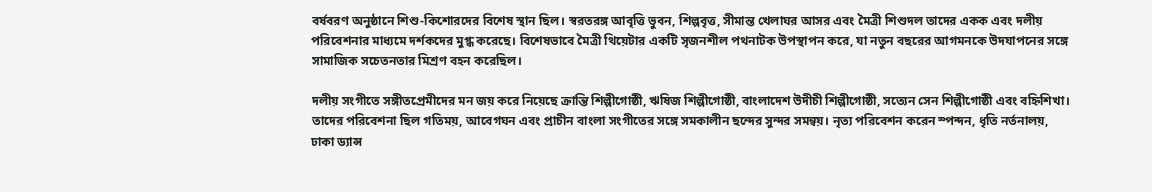বর্ষবরণ অনুষ্ঠানে শিশু-কিশোরদের বিশেষ স্থান ছিল। স্বরতরঙ্গ আবৃত্তি ভুবন, শিল্পবৃত্ত, সীমান্ত খেলাঘর আসর এবং মৈত্রী শিশুদল তাদের একক এবং দলীয় পরিবেশনার মাধ্যমে দর্শকদের মুগ্ধ করেছে। বিশেষভাবে মৈত্রী থিয়েটার একটি সৃজনশীল পথনাটক উপস্থাপন করে, যা নতুন বছরের আগমনকে উদযাপনের সঙ্গে সামাজিক সচেতনতার মিশ্রণ বহন করেছিল।

দলীয় সংগীতে সঙ্গীতপ্রেমীদের মন জয় করে নিয়েছে ক্রান্তি শিল্পীগোষ্ঠী, ঋষিজ শিল্পীগোষ্ঠী, বাংলাদেশ উদীচী শিল্পীগোষ্ঠী, সত্যেন সেন শিল্পীগোষ্ঠী এবং বহ্নিশিখা। তাদের পরিবেশনা ছিল গতিময়, আবেগঘন এবং প্রাচীন বাংলা সংগীতের সঙ্গে সমকালীন ছন্দের সুন্দর সমন্বয়। নৃত্য পরিবেশন করেন স্পন্দন, ধৃতি নর্তনালয়, ঢাকা ড্যান্স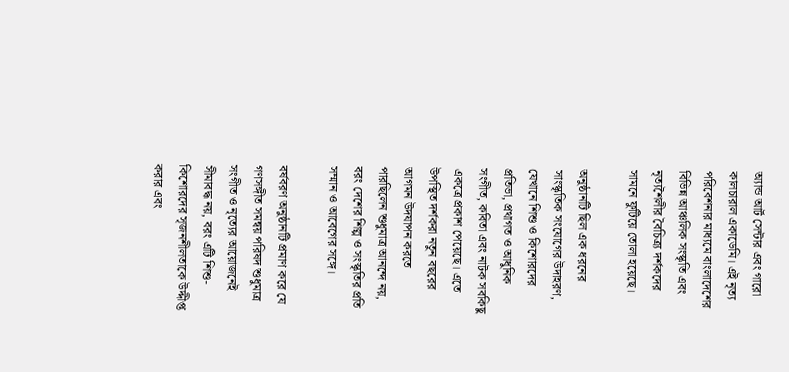অ্যান্ড আর্ট সেন্টার এবং গারো কালচারাল একাডেমি। এই নৃত্য পরিবেশনার মাধ্যমে বাংলাদেশের বিভিন্ন আঞ্চলিক সংস্কৃতি এবং নৃত্যশৈলীর বৈচিত্র্য দর্শকদের সামনে ফুটিয়ে তোলা হয়েছে।

অনুষ্ঠানটি ছিল এক ধরনের সাংস্কৃতিক সংযোগের উদাহরণ, যেখানে শিশু ও কিশোরদের প্রতিভা, প্রথাগত ও আধুনিক সংগীত, কবিতা এবং নাটক সবকিছু একত্রে প্রকাশ পেয়েছে। এতে উপস্থিত দর্শকরা নতুন বছরের আগমন উদযাপন করতে পারছিলেন শুধুমাত্র আনন্দে নয়, বরং দেশের শিল্প ও সংস্কৃতির প্রতি সম্মান ও আবেগের সঙ্গে।

বর্ষবরণ অনুষ্ঠানটি প্রমাণ করে যে গণসঙ্গীত সমন্বয় পরিষদ শুধুমাত্র সংগীত ও নৃত্যের আয়োজনেই সীমাবদ্ধ নয়, বরং এটি শিশু-কিশোরদের সৃজনশীলতাকে উদ্দীপ্ত করার এবং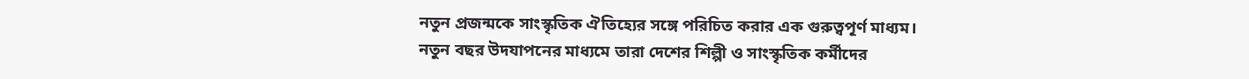নতুন প্রজন্মকে সাংস্কৃতিক ঐতিহ্যের সঙ্গে পরিচিত করার এক গুরুত্বপূর্ণ মাধ্যম। নতুন বছর উদযাপনের মাধ্যমে তারা দেশের শিল্পী ও সাংস্কৃতিক কর্মীদের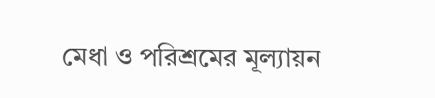মেধা ও পরিশ্রমের মূল্যায়ন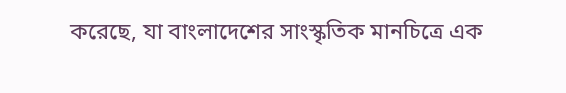করেছে, যা বাংলাদেশের সাংস্কৃতিক মানচিত্রে এক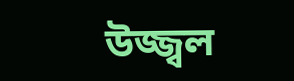উজ্জ্বল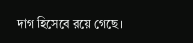দাগ হিসেবে রয়ে গেছে।